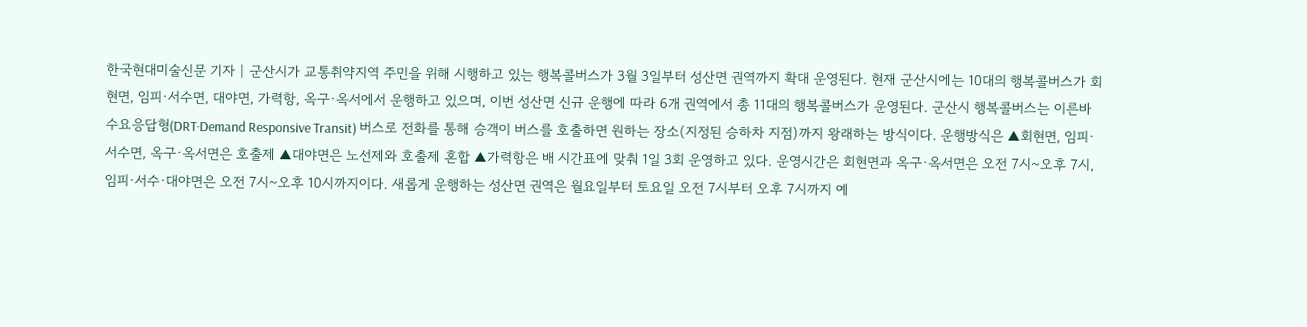한국현대미술신문 기자 | 군산시가 교통취약지역 주민을 위해 시행하고 있는 행복콜버스가 3월 3일부터 성산면 권역까지 확대 운영된다. 현재 군산시에는 10대의 행복콜버스가 회현면, 임피·서수면, 대야면, 가력항, 옥구·옥서에서 운행하고 있으며, 이번 성산면 신규 운행에 따라 6개 권역에서 총 11대의 행복콜버스가 운영된다. 군산시 행복콜버스는 이른바 수요응답형(DRT·Demand Responsive Transit) 버스로 전화를 통해 승객이 버스를 호출하면 원하는 장소(지정된 승하차 지점)까지 왕래하는 방식이다. 운행방식은 ▲회현면, 임피·서수면, 옥구·옥서면은 호출제 ▲대야면은 노선제와 호출제 혼합 ▲가력항은 배 시간표에 맞춰 1일 3회 운영하고 있다. 운영시간은 회현면과 옥구·옥서면은 오전 7시~오후 7시, 임피·서수·대야면은 오전 7시~오후 10시까지이다. 새롭게 운행하는 성산면 권역은 월요일부터 토요일 오전 7시부터 오후 7시까지 예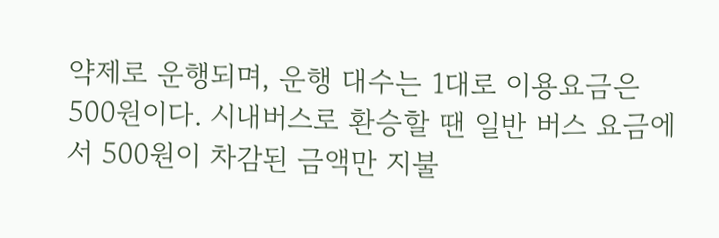약제로 운행되며, 운행 대수는 1대로 이용요금은 500원이다. 시내버스로 환승할 땐 일반 버스 요금에서 500원이 차감된 금액만 지불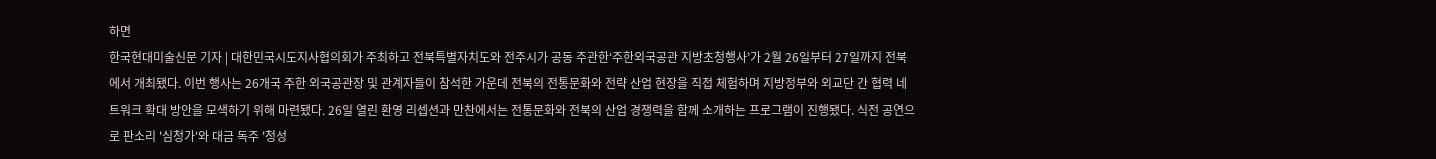하면
한국현대미술신문 기자 | 대한민국시도지사협의회가 주최하고 전북특별자치도와 전주시가 공동 주관한‘주한외국공관 지방초청행사’가 2월 26일부터 27일까지 전북에서 개최됐다. 이번 행사는 26개국 주한 외국공관장 및 관계자들이 참석한 가운데 전북의 전통문화와 전략 산업 현장을 직접 체험하며 지방정부와 외교단 간 협력 네트워크 확대 방안을 모색하기 위해 마련됐다. 26일 열린 환영 리셉션과 만찬에서는 전통문화와 전북의 산업 경쟁력을 함께 소개하는 프로그램이 진행됐다. 식전 공연으로 판소리 '심청가'와 대금 독주 '청성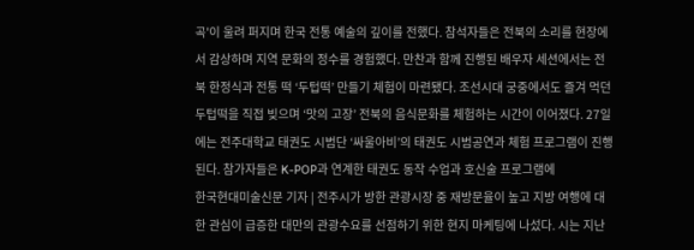곡'이 울려 퍼지며 한국 전통 예술의 깊이를 전했다. 참석자들은 전북의 소리를 현장에서 감상하며 지역 문화의 정수를 경험했다. 만찬과 함께 진행된 배우자 세션에서는 전북 한정식과 전통 떡 ‘두텁떡’ 만들기 체험이 마련됐다. 조선시대 궁중에서도 즐겨 먹던 두텁떡을 직접 빚으며 ‘맛의 고장’ 전북의 음식문화를 체험하는 시간이 이어졌다. 27일에는 전주대학교 태권도 시범단 ‘싸울아비’의 태권도 시범공연과 체험 프로그램이 진행된다. 참가자들은 K-POP과 연계한 태권도 동작 수업과 호신술 프로그램에
한국현대미술신문 기자 | 전주시가 방한 관광시장 중 재방문율이 높고 지방 여행에 대한 관심이 급증한 대만의 관광수요를 선점하기 위한 현지 마케팅에 나섰다. 시는 지난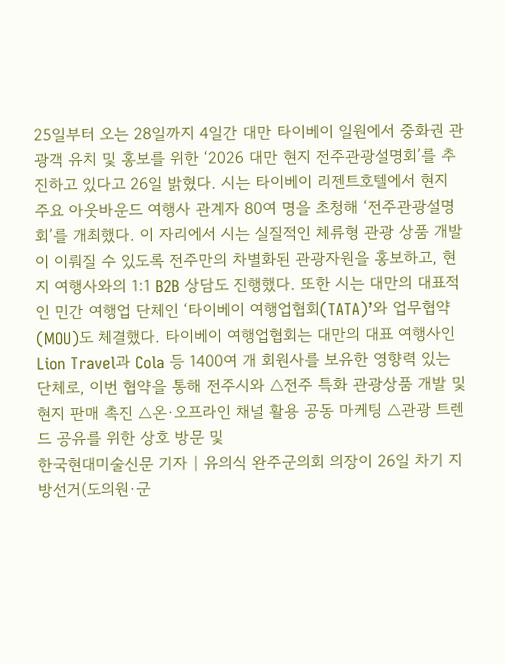25일부터 오는 28일까지 4일간 대만 타이베이 일원에서 중화권 관광객 유치 및 홍보를 위한 ‘2026 대만 현지 전주관광설명회’를 추진하고 있다고 26일 밝혔다. 시는 타이베이 리젠트호텔에서 현지 주요 아웃바운드 여행사 관계자 80여 명을 초청해 ‘전주관광설명회’를 개최했다. 이 자리에서 시는 실질적인 체류형 관광 상품 개발이 이뤄질 수 있도록 전주만의 차별화된 관광자원을 홍보하고, 현지 여행사와의 1:1 B2B 상담도 진행했다. 또한 시는 대만의 대표적인 민간 여행업 단체인 ‘타이베이 여행업협회(TATA)’와 업무협약(MOU)도 체결했다. 타이베이 여행업협회는 대만의 대표 여행사인 Lion Travel과 Cola 등 1400여 개 회원사를 보유한 영향력 있는 단체로, 이번 협약을 통해 전주시와 △전주 특화 관광상품 개발 및 현지 판매 촉진 △온·오프라인 채널 활용 공동 마케팅 △관광 트렌드 공유를 위한 상호 방문 및
한국현대미술신문 기자 | 유의식 완주군의회 의장이 26일 차기 지방선거(도의원·군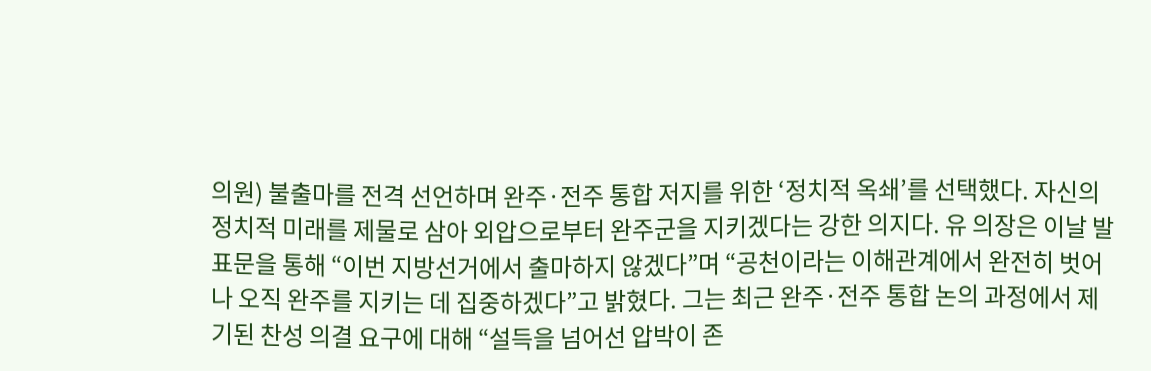의원) 불출마를 전격 선언하며 완주·전주 통합 저지를 위한 ‘정치적 옥쇄’를 선택했다. 자신의 정치적 미래를 제물로 삼아 외압으로부터 완주군을 지키겠다는 강한 의지다. 유 의장은 이날 발표문을 통해 “이번 지방선거에서 출마하지 않겠다”며 “공천이라는 이해관계에서 완전히 벗어나 오직 완주를 지키는 데 집중하겠다”고 밝혔다. 그는 최근 완주·전주 통합 논의 과정에서 제기된 찬성 의결 요구에 대해 “설득을 넘어선 압박이 존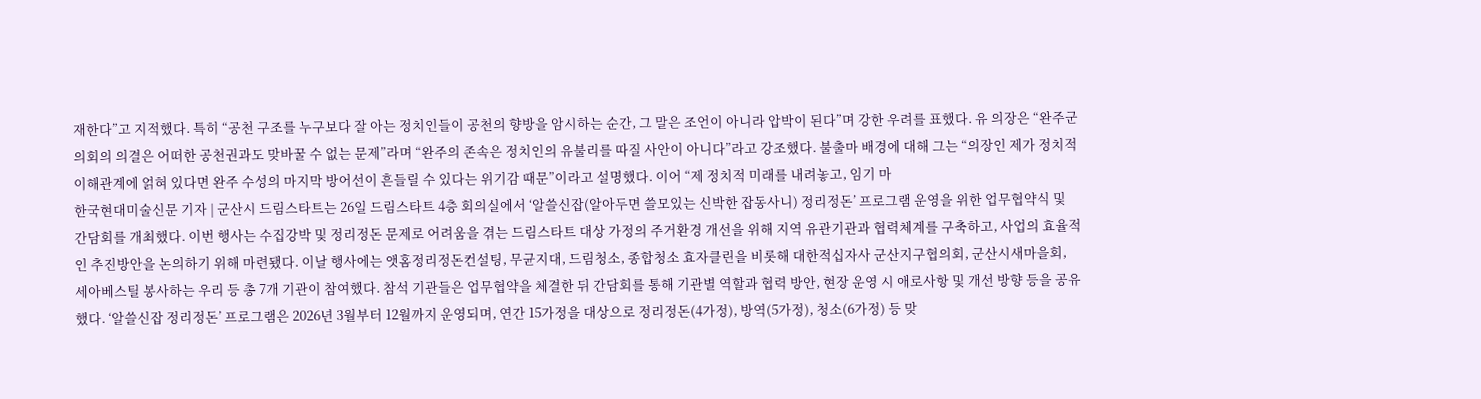재한다”고 지적했다. 특히 “공천 구조를 누구보다 잘 아는 정치인들이 공천의 향방을 암시하는 순간, 그 말은 조언이 아니라 압박이 된다”며 강한 우려를 표했다. 유 의장은 “완주군의회의 의결은 어떠한 공천권과도 맞바꿀 수 없는 문제”라며 “완주의 존속은 정치인의 유불리를 따질 사안이 아니다”라고 강조했다. 불출마 배경에 대해 그는 “의장인 제가 정치적 이해관계에 얽혀 있다면 완주 수성의 마지막 방어선이 흔들릴 수 있다는 위기감 때문”이라고 설명했다. 이어 “제 정치적 미래를 내려놓고, 임기 마
한국현대미술신문 기자 | 군산시 드림스타트는 26일 드림스타트 4층 회의실에서 ‘알쓸신잡(알아두면 쓸모있는 신박한 잡동사니) 정리정돈’ 프로그램 운영을 위한 업무협약식 및 간담회를 개최했다. 이번 행사는 수집강박 및 정리정돈 문제로 어려움을 겪는 드림스타트 대상 가정의 주거환경 개선을 위해 지역 유관기관과 협력체계를 구축하고, 사업의 효율적인 추진방안을 논의하기 위해 마련됐다. 이날 행사에는 앳홈정리정돈컨설팅, 무균지대, 드림청소, 종합청소 효자클린을 비롯해 대한적십자사 군산지구협의회, 군산시새마을회, 세아베스틸 봉사하는 우리 등 총 7개 기관이 참여했다. 참석 기관들은 업무협약을 체결한 뒤 간담회를 통해 기관별 역할과 협력 방안, 현장 운영 시 애로사항 및 개선 방향 등을 공유했다. ‘알쓸신잡 정리정돈’ 프로그램은 2026년 3월부터 12월까지 운영되며, 연간 15가정을 대상으로 정리정돈(4가정), 방역(5가정), 청소(6가정) 등 맞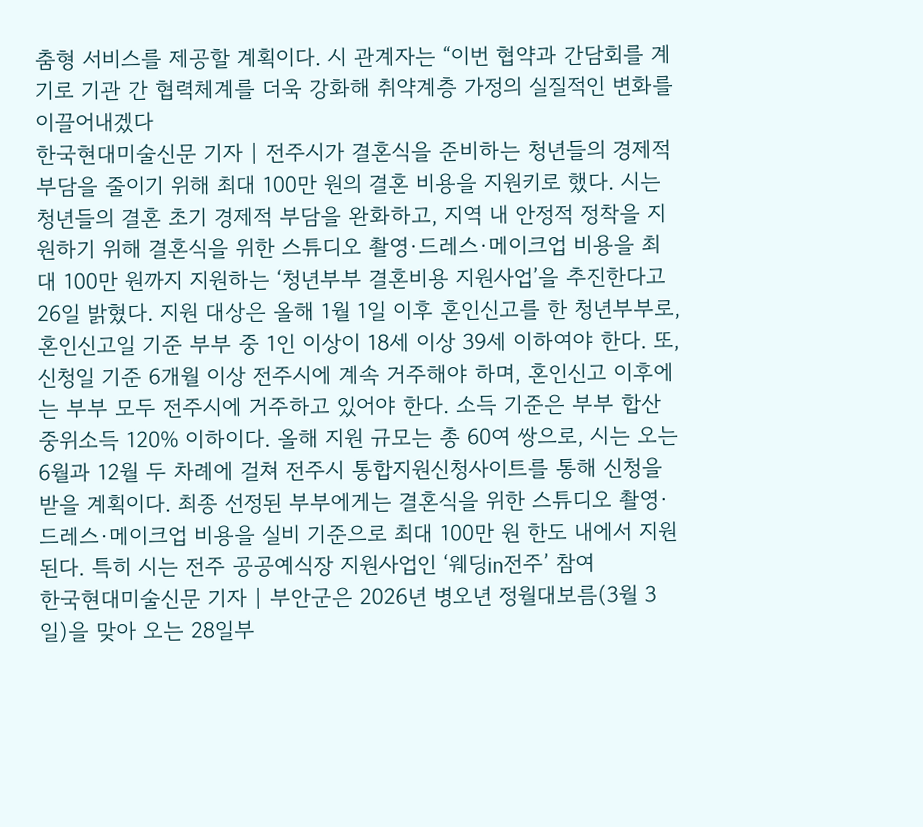춤형 서비스를 제공할 계획이다. 시 관계자는 “이번 협약과 간담회를 계기로 기관 간 협력체계를 더욱 강화해 취약계층 가정의 실질적인 변화를 이끌어내겠다
한국현대미술신문 기자 | 전주시가 결혼식을 준비하는 청년들의 경제적 부담을 줄이기 위해 최대 100만 원의 결혼 비용을 지원키로 했다. 시는 청년들의 결혼 초기 경제적 부담을 완화하고, 지역 내 안정적 정착을 지원하기 위해 결혼식을 위한 스튜디오 촬영·드레스·메이크업 비용을 최대 100만 원까지 지원하는 ‘청년부부 결혼비용 지원사업’을 추진한다고 26일 밝혔다. 지원 대상은 올해 1월 1일 이후 혼인신고를 한 청년부부로, 혼인신고일 기준 부부 중 1인 이상이 18세 이상 39세 이하여야 한다. 또, 신청일 기준 6개월 이상 전주시에 계속 거주해야 하며, 혼인신고 이후에는 부부 모두 전주시에 거주하고 있어야 한다. 소득 기준은 부부 합산 중위소득 120% 이하이다. 올해 지원 규모는 총 60여 쌍으로, 시는 오는 6월과 12월 두 차례에 걸쳐 전주시 통합지원신청사이트를 통해 신청을 받을 계획이다. 최종 선정된 부부에게는 결혼식을 위한 스튜디오 촬영·드레스·메이크업 비용을 실비 기준으로 최대 100만 원 한도 내에서 지원된다. 특히 시는 전주 공공예식장 지원사업인 ‘웨딩in전주’ 참여
한국현대미술신문 기자 | 부안군은 2026년 병오년 정월대보름(3월 3일)을 맞아 오는 28일부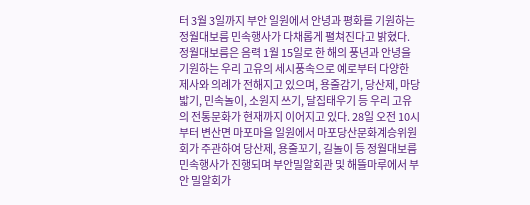터 3월 3일까지 부안 일원에서 안녕과 평화를 기원하는 정월대보름 민속행사가 다채롭게 펼쳐진다고 밝혔다. 정월대보름은 음력 1월 15일로 한 해의 풍년과 안녕을 기원하는 우리 고유의 세시풍속으로 예로부터 다양한 제사와 의례가 전해지고 있으며, 용줄감기, 당산제, 마당밟기, 민속놀이, 소원지 쓰기, 달집태우기 등 우리 고유의 전통문화가 현재까지 이어지고 있다. 28일 오전 10시부터 변산면 마포마을 일원에서 마포당산문화계승위원회가 주관하여 당산제, 용줄꼬기, 길놀이 등 정월대보름 민속행사가 진행되며 부안밀알회관 및 해뜰마루에서 부안 밀알회가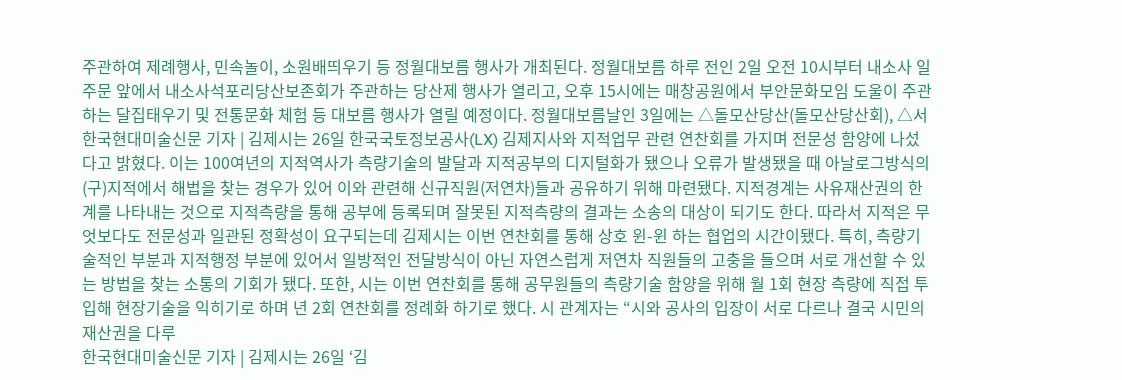주관하여 제례행사, 민속놀이, 소원배띄우기 등 정월대보름 행사가 개최된다. 정월대보름 하루 전인 2일 오전 10시부터 내소사 일주문 앞에서 내소사석포리당산보존회가 주관하는 당산제 행사가 열리고, 오후 15시에는 매창공원에서 부안문화모임 도울이 주관하는 달집태우기 및 전통문화 체험 등 대보름 행사가 열릴 예정이다. 정월대보름날인 3일에는 △돌모산당산(돌모산당산회), △서
한국현대미술신문 기자 | 김제시는 26일 한국국토정보공사(LX) 김제지사와 지적업무 관련 연찬회를 가지며 전문성 함양에 나섰다고 밝혔다. 이는 100여년의 지적역사가 측량기술의 발달과 지적공부의 디지털화가 됐으나 오류가 발생됐을 때 아날로그방식의 (구)지적에서 해법을 찾는 경우가 있어 이와 관련해 신규직원(저연차)들과 공유하기 위해 마련됐다. 지적경계는 사유재산권의 한계를 나타내는 것으로 지적측량을 통해 공부에 등록되며 잘못된 지적측량의 결과는 소송의 대상이 되기도 한다. 따라서 지적은 무엇보다도 전문성과 일관된 정확성이 요구되는데 김제시는 이번 연찬회를 통해 상호 윈-윈 하는 협업의 시간이됐다. 특히, 측량기술적인 부분과 지적행정 부분에 있어서 일방적인 전달방식이 아닌 자연스럽게 저연차 직원들의 고충을 들으며 서로 개선할 수 있는 방법을 찾는 소통의 기회가 됐다. 또한, 시는 이번 연찬회를 통해 공무원들의 측량기술 함양을 위해 월 1회 현장 측량에 직접 투입해 현장기술을 익히기로 하며 년 2회 연찬회를 정례화 하기로 했다. 시 관계자는 “시와 공사의 입장이 서로 다르나 결국 시민의 재산권을 다루
한국현대미술신문 기자 | 김제시는 26일 ‘김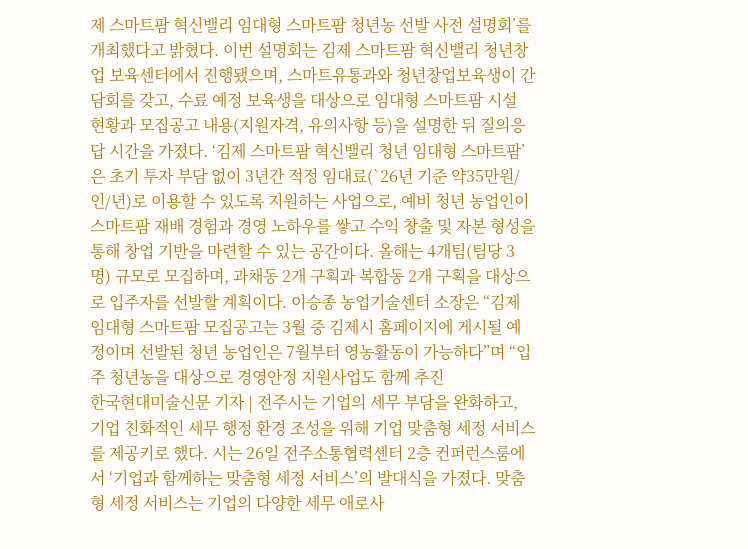제 스마트팜 혁신밸리 임대형 스마트팜 청년농 선발 사전 설명회’를 개최했다고 밝혔다. 이번 설명회는 김제 스마트팜 혁신밸리 청년창업 보육센터에서 진행됐으며, 스마트유통과와 청년창업보육생이 간담회를 갖고, 수료 예정 보육생을 대상으로 임대형 스마트팜 시설 현황과 모집공고 내용(지원자격, 유의사항 등)을 설명한 뒤 질의응답 시간을 가졌다. ‘김제 스마트팜 혁신밸리 청년 임대형 스마트팜’은 초기 투자 부담 없이 3년간 적정 임대료(`26년 기준 약35만원/인/년)로 이용할 수 있도록 지원하는 사업으로, 예비 청년 농업인이 스마트팜 재배 경험과 경영 노하우를 쌓고 수익 창출 및 자본 형성을 통해 창업 기반을 마련할 수 있는 공간이다. 올해는 4개팀(팀당 3명) 규모로 모집하며, 과채동 2개 구획과 복합동 2개 구획을 대상으로 입주자를 선발할 계획이다. 이승종 농업기술센터 소장은 “김제 임대형 스마트팜 모집공고는 3월 중 김제시 홈페이지에 게시될 예정이며 선발된 청년 농업인은 7월부터 영농활동이 가능하다”며 “입주 청년농을 대상으로 경영안정 지원사업도 함께 추진
한국현대미술신문 기자 | 전주시는 기업의 세무 부담을 완화하고, 기업 친화적인 세무 행정 환경 조성을 위해 기업 맞춤형 세정 서비스를 제공키로 했다. 시는 26일 전주소통협력센터 2층 컨퍼런스룸에서 ‘기업과 함께하는 맞춤형 세정 서비스’의 발대식을 가졌다. 맞춤형 세정 서비스는 기업의 다양한 세무 애로사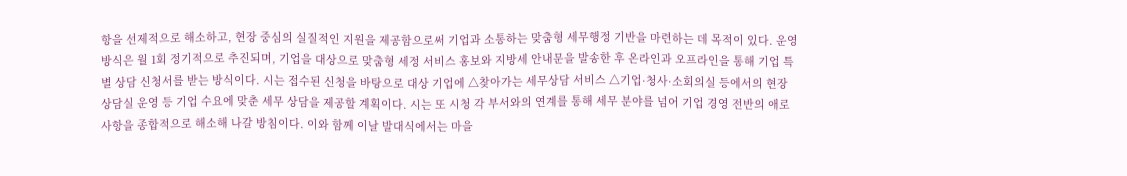항을 선제적으로 해소하고, 현장 중심의 실질적인 지원을 제공함으로써 기업과 소통하는 맞춤형 세무행정 기반을 마련하는 데 목적이 있다. 운영 방식은 월 1회 정기적으로 추진되며, 기업을 대상으로 맞춤형 세정 서비스 홍보와 지방세 안내문을 발송한 후 온라인과 오프라인을 통해 기업 특별 상담 신청서를 받는 방식이다. 시는 접수된 신청을 바탕으로 대상 기업에 △찾아가는 세무상담 서비스 △기업·청사·소회의실 등에서의 현장 상담실 운영 등 기업 수요에 맞춘 세무 상담을 제공할 계획이다. 시는 또 시청 각 부서와의 연계를 통해 세무 분야를 넘어 기업 경영 전반의 애로사항을 종합적으로 해소해 나갈 방침이다. 이와 함께 이날 발대식에서는 마을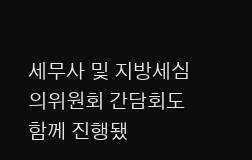세무사 및 지방세심의위원회 간담회도 함께 진행됐